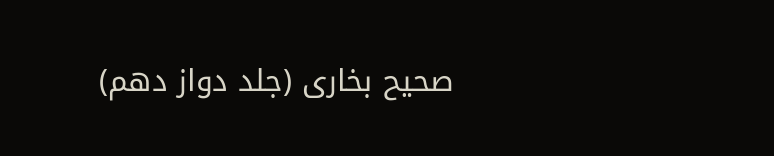صحیح بخاری (جلد دواز دھم)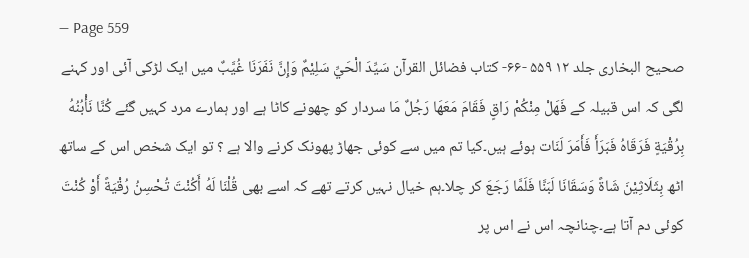— Page 559
صحیح البخاری جلد ۱۲ ۵۵۹ -۶۶- کتاب فضائل القرآن سَيِّدَ الْحَيِّ سَلِيْمٌ وَإِنَّ نَفَرَنَا غُيَّبٌ میں ایک لڑکی آئی اور کہنے لگی کہ اس قبیلہ کے فَهَلْ مِنْكُمْ رَاقٍ فَقَامَ مَعَهَا رَجُلٌ مَا سردار کو چھونے کاٹا ہے اور ہمارے مرد کہیں گئے كُنَّا نَأْبُنُهُ بِرُقْيَةٍ فَرَقَاهُ فَبَرَأَ فَأَمَرَ لَنَات ہوئے ہیں۔کیا تم میں سے کوئی جھاڑ پھونک کرنے والا ہے ؟ تو ایک شخص اس کے ساتھ اٹھ بِثَلَاثِيْنَ شَاةً وَسَقَانَا لَبَنَّا فَلَمَّا رَجَعَ کر چلا۔ہم خیال نہیں کرتے تھے کہ اسے بھی قُلْنَا لَهُ أَكُنْتَ تُحْسِنُ رُقْيَةً أَوْ كُنْتَ کوئی دم آتا ہے۔چنانچہ اس نے اس پر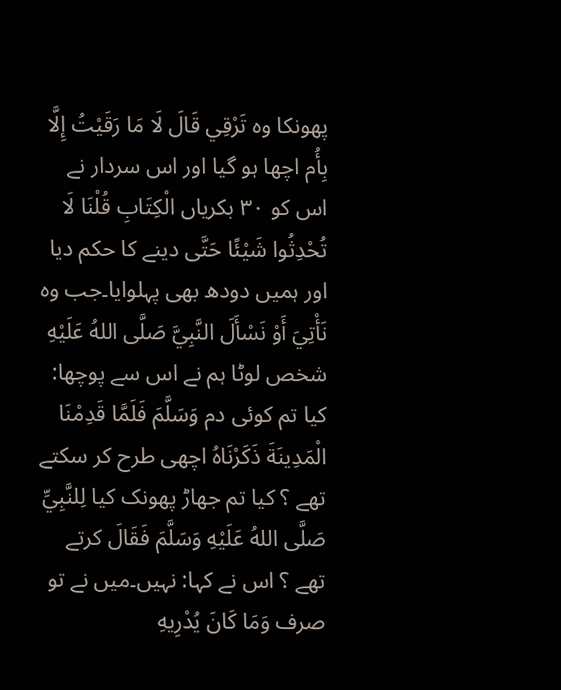پھونکا وہ تَرْقِي قَالَ لَا مَا رَقَيْتُ إِلَّا بِأُم اچھا ہو گیا اور اس سردار نے اس کو ۳۰ بکریاں الْكِتَابِ قُلْنَا لَا تُحْدِثُوا شَيْئًا حَتَّى دینے کا حکم دیا اور ہمیں دودھ بھی پہلوایا۔جب وہ نَأْتِيَ أَوْ نَسْأَلَ النَّبِيَّ صَلَّى اللهُ عَلَيْهِ شخص لوٹا ہم نے اس سے پوچھا: کیا تم کوئی دم وَسَلَّمَ فَلَمَّا قَدِمْنَا الْمَدِينَةَ ذَكَرْنَاهُ اچھی طرح کر سکتے تھے ؟ کیا تم جھاڑ پھونک کیا لِلنَّبِيِّ صَلَّى اللهُ عَلَيْهِ وَسَلَّمَ فَقَالَ کرتے تھے ؟ اس نے کہا: نہیں۔میں نے تو صرف وَمَا كَانَ يُدْرِيهِ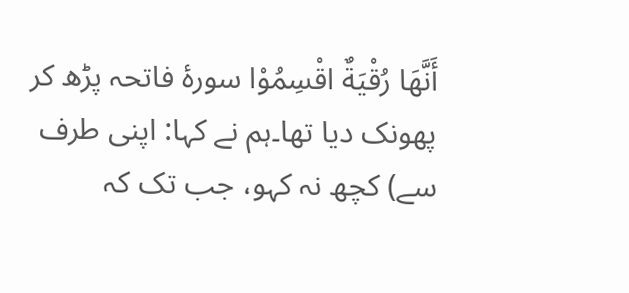أَنَّهَا رُقْيَةٌ اقْسِمُوْا سورۂ فاتحہ پڑھ کر پھونک دیا تھا۔ہم نے کہا: اپنی طرف سے) کچھ نہ کہو، جب تک کہ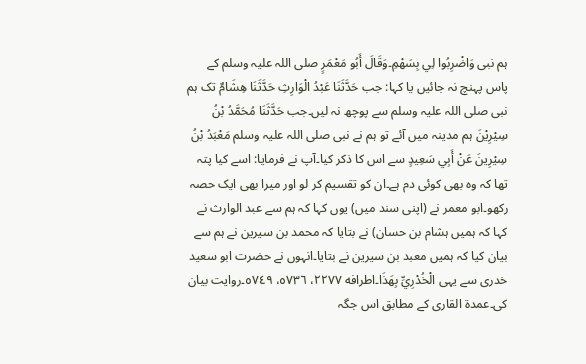ہم نبی وَاضْرِبُوا لِي بِسَهْمِ۔وَقَالَ أَبُو مَعْمَرٍ صلی اللہ علیہ وسلم کے پاس پہنچ نہ جائیں یا کہا: جب حَدَّثَنَا عَبْدُ الْوَارِثِ حَدَّثَنَا هِشَامٌ تک ہم نبی صلی اللہ علیہ وسلم سے پوچھ نہ لیں۔جب حَدَّثَنَا مُحَمَّدُ بْنُ سِيْرِيْنَ ہم مدینہ میں آئے تو ہم نے نبی صلی اللہ علیہ وسلم مَعْبَدُ بْنُ سِيْرِينَ عَنْ أَبِي سَعِيدٍ سے اس کا ذکر کیا۔آپ نے فرمایا: اسے کیا پتہ تھا کہ وہ بھی کوئی دم ہے۔ان کو تقسیم کر لو اور میرا بھی ایک حصہ رکھو۔ابو معمر نے (اپنی سند میں) یوں کہا کہ ہم سے عبد الوارث نے کہا کہ ہمیں ہشام بن حسان) نے بتایا کہ محمد بن سیرین نے ہم سے بیان کیا کہ ہمیں معبد بن سیرین نے بتایا۔انہوں نے حضرت ابو سعید خدری سے یہی الْخُدْرِيِّ بِهَذَا۔اطرافه ۲۲۷۷، ٥٧٣٦، ٥٧٤٩۔روایت بیان کی۔عمدۃ القاری کے مطابق اس جگہ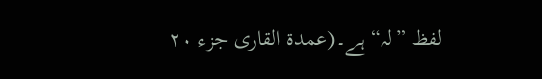لفظ ”لہ“ ہے۔(عمدۃ القاری جزء ۲۰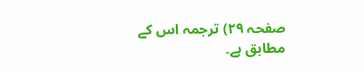صفحہ ۲۹) ترجمہ اس کے مطابق ہے۔